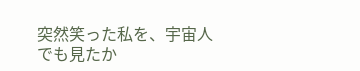突然笑った私を、宇宙人でも見たか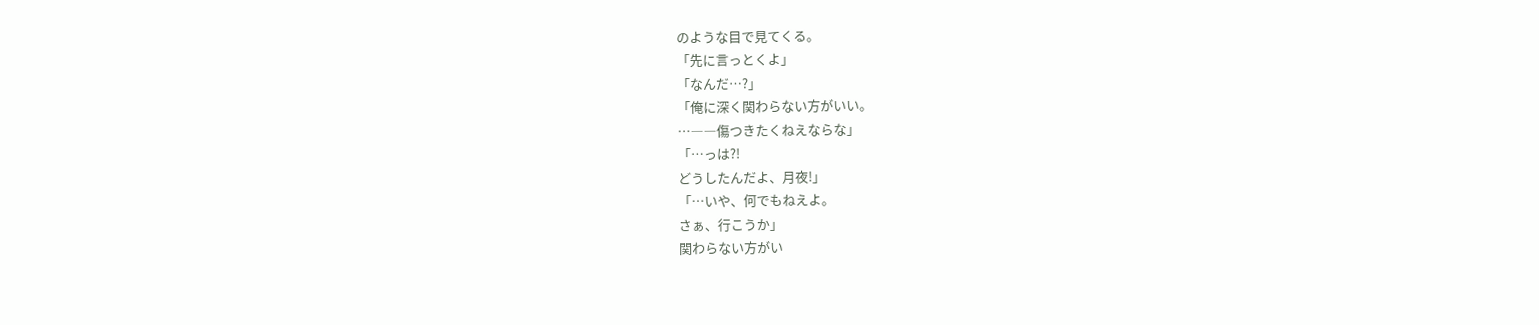のような目で見てくる。
「先に言っとくよ」
「なんだ…?」
「俺に深く関わらない方がいい。
…――傷つきたくねえならな」
「…っは?!
どうしたんだよ、月夜!」
「…いや、何でもねえよ。
さぁ、行こうか」
関わらない方がい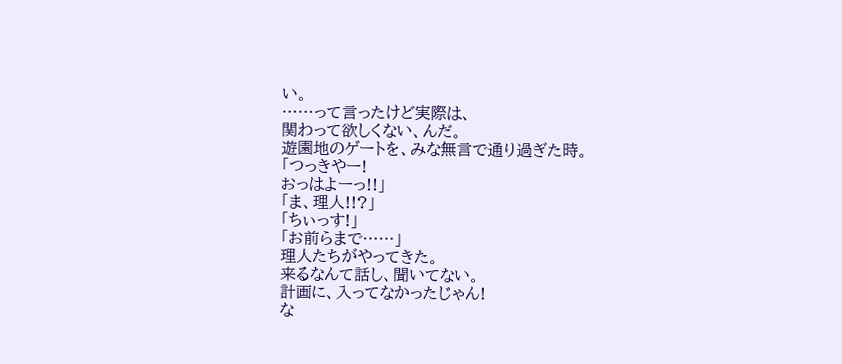い。
……って言ったけど実際は、
関わって欲しくない、んだ。
遊園地のゲートを、みな無言で通り過ぎた時。
「つっきやー!
おっはよーっ!!」
「ま、理人!!?」
「ちぃっす!」
「お前らまで……」
理人たちがやってきた。
来るなんて話し、聞いてない。
計画に、入ってなかったじゃん!
な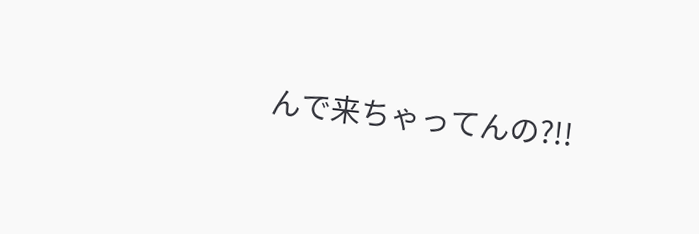んで来ちゃってんの?!!